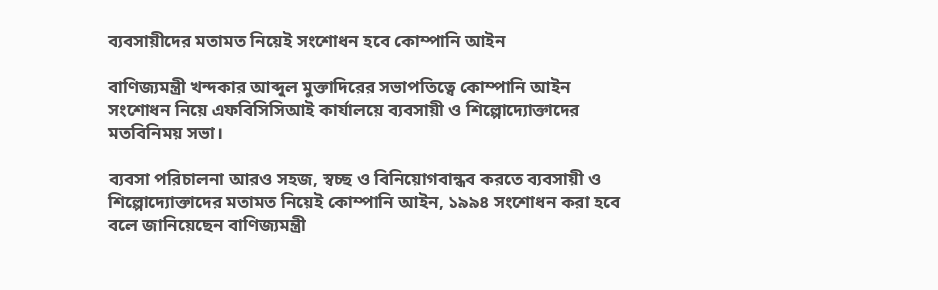ব্যবসায়ীদের মতামত নিয়েই সংশোধন হবে কোম্পানি আইন

বাণিজ্যমন্ত্রী খন্দকার আব্দুল মুক্তাদিরের সভাপতিত্বে কোম্পানি আইন সংশোধন নিয়ে এফবিসিসিআই কার্যালয়ে ব্যবসায়ী ও শিল্পোদ্যোক্তাদের মতবিনিময় সভা।

ব্যবসা পরিচালনা আরও সহজ, স্বচ্ছ ও বিনিয়োগবান্ধব করতে ব্যবসায়ী ও শিল্পোদ্যোক্তাদের মতামত নিয়েই কোম্পানি আইন, ১৯৯৪ সংশোধন করা হবে বলে জানিয়েছেন বাণিজ্যমন্ত্রী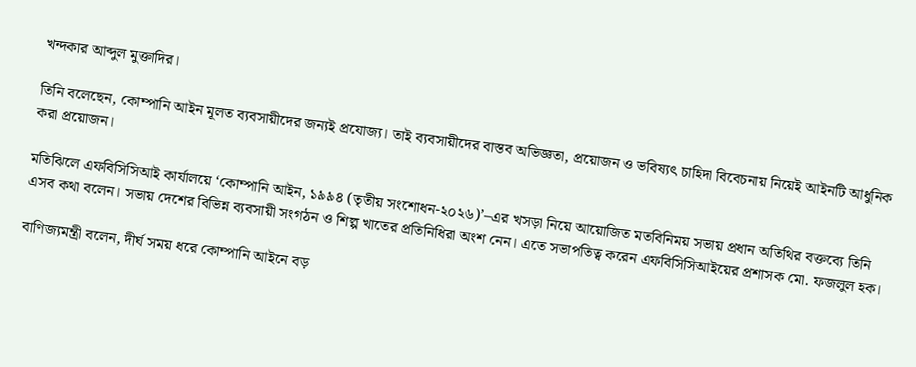খন্দকার আব্দুল মুক্তাদির।

তিনি বলেছেন, কোম্পানি আইন মূলত ব্যবসায়ীদের জন্যই প্রযোজ্য। তাই ব্যবসায়ীদের বাস্তব অভিজ্ঞতা, প্রয়োজন ও ভবিষ্যৎ চাহিদা বিবেচনায় নিয়েই আইনটি আধুনিক করা প্রয়োজন।

মতিঝিলে এফবিসিসিআই কার্যালয়ে ‘কোম্পানি আইন, ১৯৯৪ (তৃতীয় সংশোধন-২০২৬)’–এর খসড়া নিয়ে আয়োজিত মতবিনিময় সভায় প্রধান অতিথির বক্তব্যে তিনি এসব কথা বলেন। সভায় দেশের বিভিন্ন ব্যবসায়ী সংগঠন ও শিল্প খাতের প্রতিনিধিরা অংশ নেন। এতে সভাপতিত্ব করেন এফবিসিসিআইয়ের প্রশাসক মো. ফজলুল হক।

বাণিজ্যমন্ত্রী বলেন, দীর্ঘ সময় ধরে কোম্পানি আইনে বড়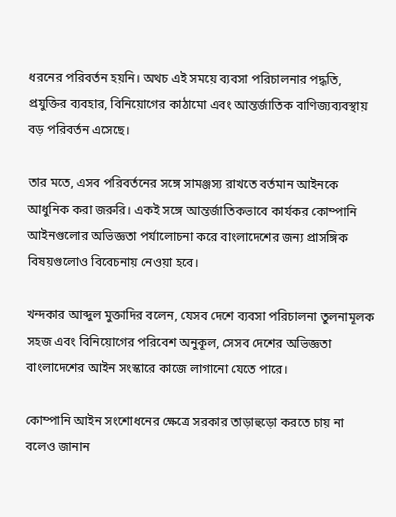ধরনের পরিবর্তন হয়নি। অথচ এই সময়ে ব্যবসা পরিচালনার পদ্ধতি, প্রযুক্তির ব্যবহার, বিনিয়োগের কাঠামো এবং আন্তর্জাতিক বাণিজ্যব্যবস্থায় বড় পরিবর্তন এসেছে।

তার মতে, এসব পরিবর্তনের সঙ্গে সামঞ্জস্য রাখতে বর্তমান আইনকে আধুনিক করা জরুরি। একই সঙ্গে আন্তর্জাতিকভাবে কার্যকর কোম্পানি আইনগুলোর অভিজ্ঞতা পর্যালোচনা করে বাংলাদেশের জন্য প্রাসঙ্গিক বিষয়গুলোও বিবেচনায় নেওয়া হবে।

খন্দকার আব্দুল মুক্তাদির বলেন, যেসব দেশে ব্যবসা পরিচালনা তুলনামূলক সহজ এবং বিনিয়োগের পরিবেশ অনুকূল, সেসব দেশের অভিজ্ঞতা বাংলাদেশের আইন সংস্কারে কাজে লাগানো যেতে পারে।

কোম্পানি আইন সংশোধনের ক্ষেত্রে সরকার তাড়াহুড়ো করতে চায় না বলেও জানান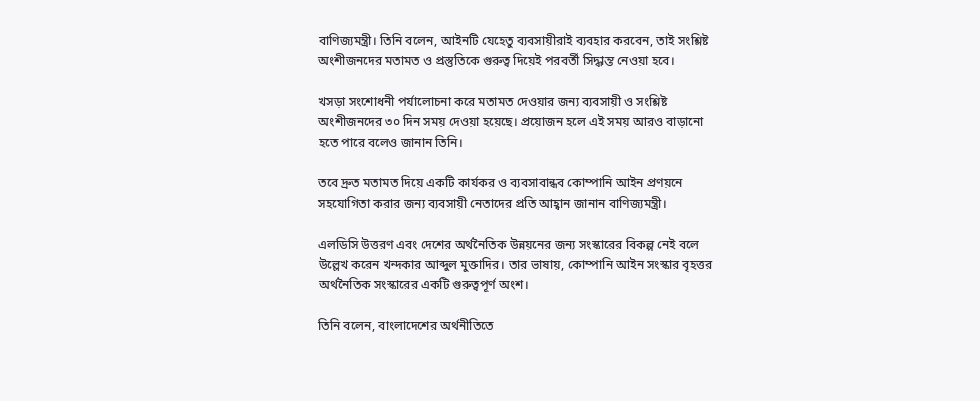বাণিজ্যমন্ত্রী। তিনি বলেন, আইনটি যেহেতু ব্যবসায়ীরাই ব্যবহার করবেন, তাই সংশ্লিষ্ট অংশীজনদের মতামত ও প্রস্তুতিকে গুরুত্ব দিয়েই পরবর্তী সিদ্ধান্ত নেওয়া হবে।

খসড়া সংশোধনী পর্যালোচনা করে মতামত দেওয়ার জন্য ব্যবসায়ী ও সংশ্লিষ্ট অংশীজনদের ৩০ দিন সময় দেওয়া হয়েছে। প্রয়োজন হলে এই সময় আরও বাড়ানো হতে পারে বলেও জানান তিনি।

তবে দ্রুত মতামত দিয়ে একটি কার্যকর ও ব্যবসাবান্ধব কোম্পানি আইন প্রণয়নে সহযোগিতা করার জন্য ব্যবসায়ী নেতাদের প্রতি আহ্বান জানান বাণিজ্যমন্ত্রী।

এলডিসি উত্তরণ এবং দেশের অর্থনৈতিক উন্নয়নের জন্য সংস্কারের বিকল্প নেই বলে উল্লেখ করেন খন্দকার আব্দুল মুক্তাদির। তার ভাষায়, কোম্পানি আইন সংস্কার বৃহত্তর অর্থনৈতিক সংস্কারের একটি গুরুত্বপূর্ণ অংশ।

তিনি বলেন, বাংলাদেশের অর্থনীতিতে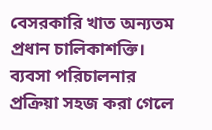বেসরকারি খাত অন্যতম প্রধান চালিকাশক্তি। ব্যবসা পরিচালনার প্রক্রিয়া সহজ করা গেলে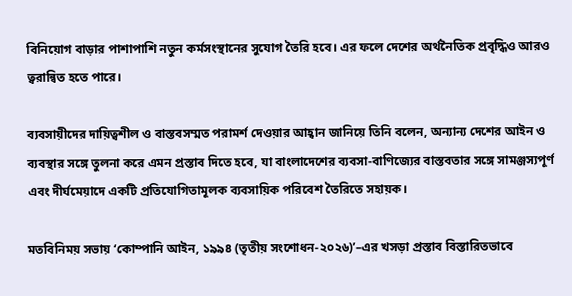বিনিয়োগ বাড়ার পাশাপাশি নতুন কর্মসংস্থানের সুযোগ তৈরি হবে। এর ফলে দেশের অর্থনৈতিক প্রবৃদ্ধিও আরও ত্বরান্বিত হতে পারে।

ব্যবসায়ীদের দায়িত্বশীল ও বাস্তবসম্মত পরামর্শ দেওয়ার আহ্বান জানিয়ে তিনি বলেন, অন্যান্য দেশের আইন ও ব্যবস্থার সঙ্গে তুলনা করে এমন প্রস্তাব দিতে হবে, যা বাংলাদেশের ব্যবসা-বাণিজ্যের বাস্তবতার সঙ্গে সামঞ্জস্যপূর্ণ এবং দীর্ঘমেয়াদে একটি প্রতিযোগিতামূলক ব্যবসায়িক পরিবেশ তৈরিতে সহায়ক।

মতবিনিময় সভায় ‘কোম্পানি আইন, ১৯৯৪ (তৃতীয় সংশোধন-২০২৬)’–এর খসড়া প্রস্তাব বিস্তারিতভাবে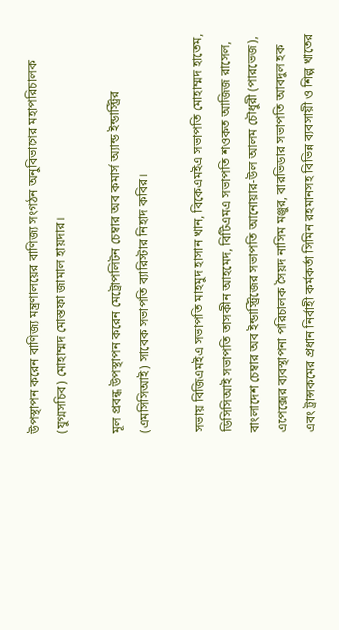উপস্থাপন করেন বাণিজ্য মন্ত্রণালয়ের বাণিজ্য সংগঠন অনুবিভাগের মহাপরিচালক (যুগ্মসচিব) মোহাম্মদ মোস্তফা জামাল হায়দার।

মূল প্রবন্ধ উপস্থাপন করেন মেট্রোপলিটন চেম্বার অব কমার্স অ্যান্ড ইন্ডাস্ট্রির (এমসিসিআই) সাবেক সভাপতি ব্যারিস্টার নিহাদ কবির।

সভায় বিজিএমইএ সভাপতি মাহমুদ হাসান খান, বিকেএমইএ সভাপতি মোহাম্মদ হাতেম, ডিসিসিআই সভাপতি তাসকীন আহমেদ, বিটিএমএ সভাপতি শওকত আজিজ রাসেল, বাংলাদেশ চেম্বার অব ইন্ডাস্ট্রিজের সভাপতি আনোয়ার-উল আলম চৌধুরী (পারভেজ), এপেক্সের ব্যবস্থাপনা পরিচালক সৈয়দ নাসিম মঞ্জুর, বারভিডার সভাপতি আবদুল হক এবং ট্রান্সকমের প্রধান নির্বাহী কর্মকর্তা সিমিন রহমানসহ বিভিন্ন ব্যবসায়ী ও শিল্প খাতের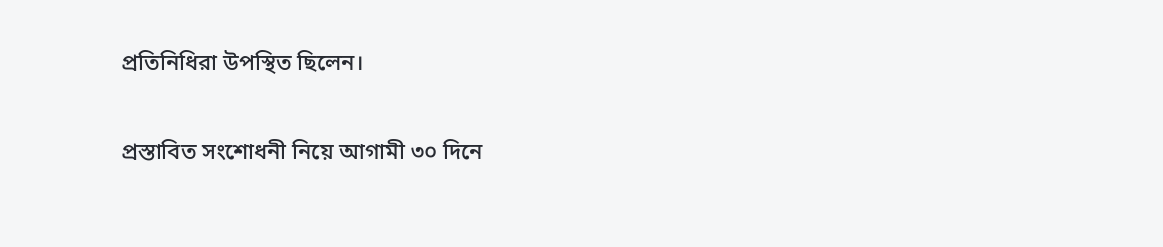প্রতিনিধিরা উপস্থিত ছিলেন।

প্রস্তাবিত সংশোধনী নিয়ে আগামী ৩০ দিনে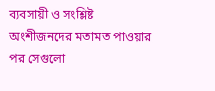ব্যবসায়ী ও সংশ্লিষ্ট অংশীজনদের মতামত পাওয়ার পর সেগুলো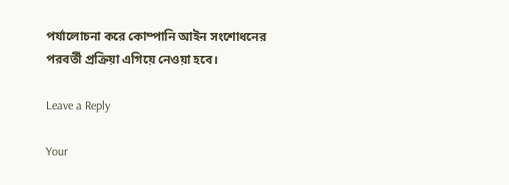পর্যালোচনা করে কোম্পানি আইন সংশোধনের পরবর্তী প্রক্রিয়া এগিয়ে নেওয়া হবে।

Leave a Reply

Your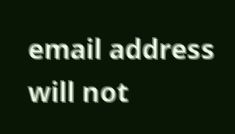email address will not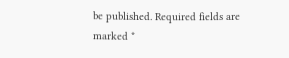be published. Required fields are marked *